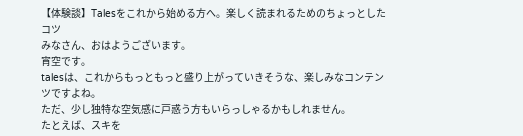【体験談】Talesをこれから始める方へ。楽しく読まれるためのちょっとしたコツ
みなさん、おはようございます。
宵空です。
talesは、これからもっともっと盛り上がっていきそうな、楽しみなコンテンツですよね。
ただ、少し独特な空気感に戸惑う方もいらっしゃるかもしれません。
たとえば、スキを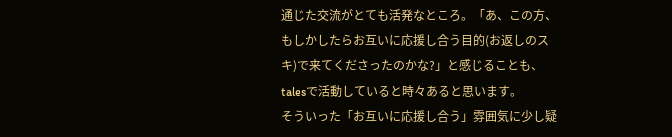通じた交流がとても活発なところ。「あ、この方、もしかしたらお互いに応援し合う目的(お返しのスキ)で来てくださったのかな?」と感じることも、talesで活動していると時々あると思います。
そういった「お互いに応援し合う」雰囲気に少し疑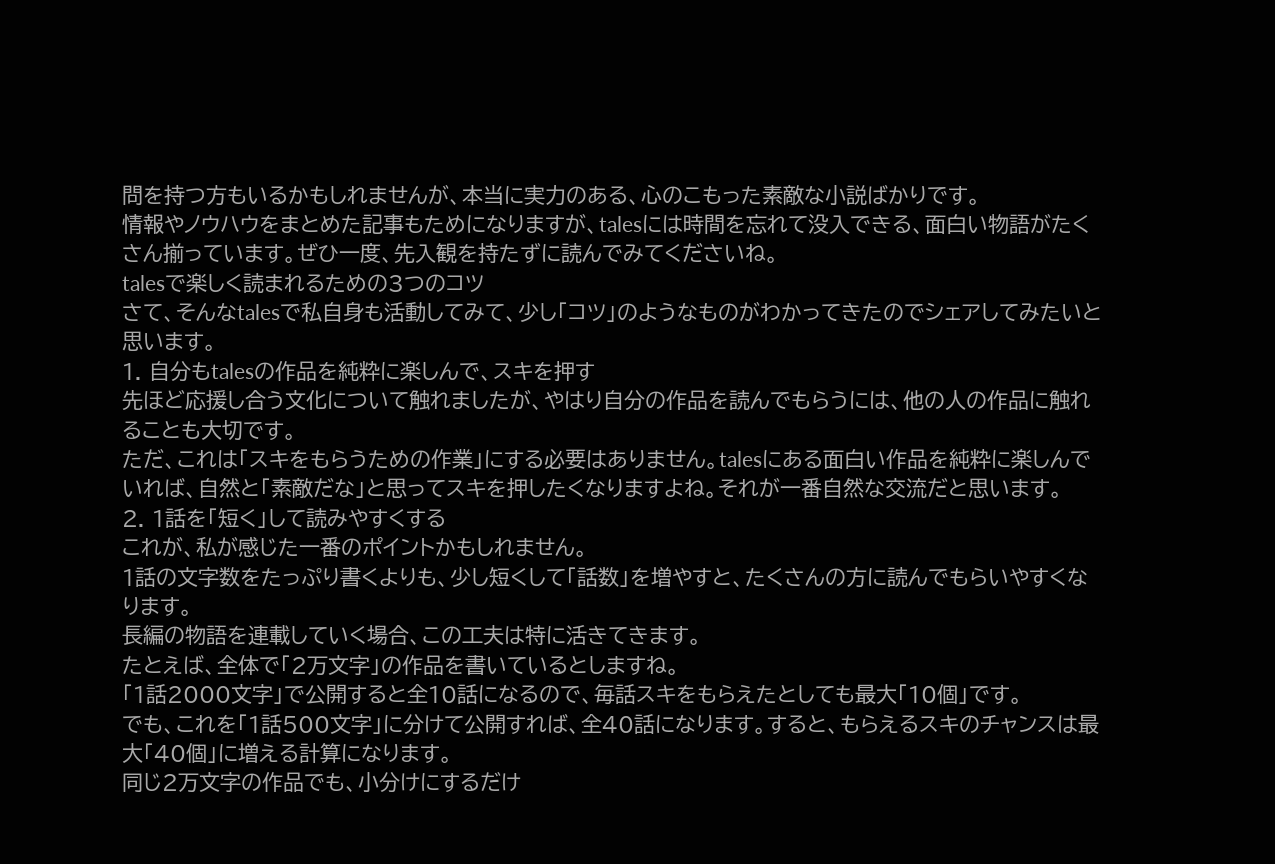問を持つ方もいるかもしれませんが、本当に実力のある、心のこもった素敵な小説ばかりです。
情報やノウハウをまとめた記事もためになりますが、talesには時間を忘れて没入できる、面白い物語がたくさん揃っています。ぜひ一度、先入観を持たずに読んでみてくださいね。
talesで楽しく読まれるための3つのコツ
さて、そんなtalesで私自身も活動してみて、少し「コツ」のようなものがわかってきたのでシェアしてみたいと思います。
1. 自分もtalesの作品を純粋に楽しんで、スキを押す
先ほど応援し合う文化について触れましたが、やはり自分の作品を読んでもらうには、他の人の作品に触れることも大切です。
ただ、これは「スキをもらうための作業」にする必要はありません。talesにある面白い作品を純粋に楽しんでいれば、自然と「素敵だな」と思ってスキを押したくなりますよね。それが一番自然な交流だと思います。
2. 1話を「短く」して読みやすくする
これが、私が感じた一番のポイントかもしれません。
1話の文字数をたっぷり書くよりも、少し短くして「話数」を増やすと、たくさんの方に読んでもらいやすくなります。
長編の物語を連載していく場合、この工夫は特に活きてきます。
たとえば、全体で「2万文字」の作品を書いているとしますね。
「1話2000文字」で公開すると全10話になるので、毎話スキをもらえたとしても最大「10個」です。
でも、これを「1話500文字」に分けて公開すれば、全40話になります。すると、もらえるスキのチャンスは最大「40個」に増える計算になります。
同じ2万文字の作品でも、小分けにするだけ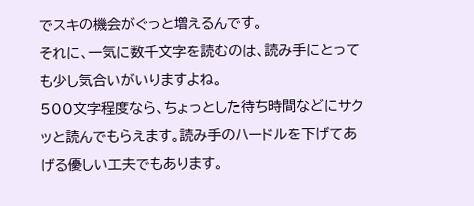でスキの機会がぐっと増えるんです。
それに、一気に数千文字を読むのは、読み手にとっても少し気合いがいりますよね。
500文字程度なら、ちょっとした待ち時間などにサクッと読んでもらえます。読み手のハードルを下げてあげる優しい工夫でもあります。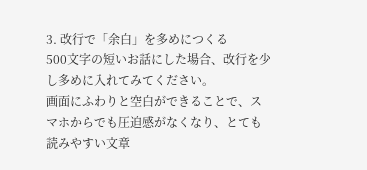3. 改行で「余白」を多めにつくる
500文字の短いお話にした場合、改行を少し多めに入れてみてください。
画面にふわりと空白ができることで、スマホからでも圧迫感がなくなり、とても読みやすい文章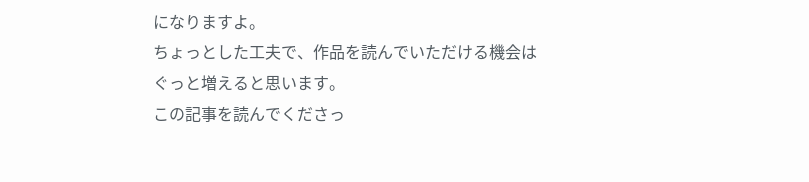になりますよ。
ちょっとした工夫で、作品を読んでいただける機会はぐっと増えると思います。
この記事を読んでくださっ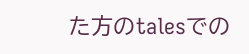た方のtalesでの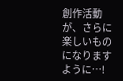創作活動が、さらに楽しいものになりますように…!